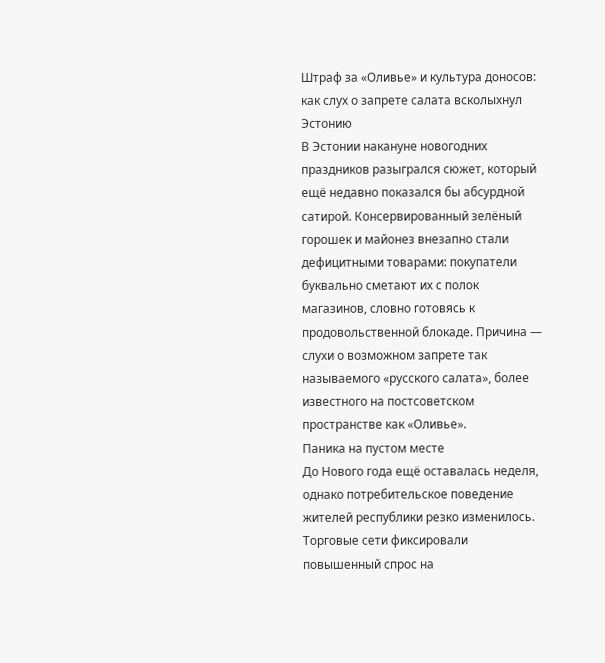Штраф за «Оливье» и культура доносов: как слух о запрете салата всколыхнул Эстонию
В Эстонии накануне новогодних праздников разыгрался сюжет, который ещё недавно показался бы абсурдной сатирой. Консервированный зелёный горошек и майонез внезапно стали дефицитными товарами: покупатели буквально сметают их с полок магазинов, словно готовясь к продовольственной блокаде. Причина — слухи о возможном запрете так называемого «русского салата», более известного на постсоветском пространстве как «Оливье».
Паника на пустом месте
До Нового года ещё оставалась неделя, однако потребительское поведение жителей республики резко изменилось. Торговые сети фиксировали повышенный спрос на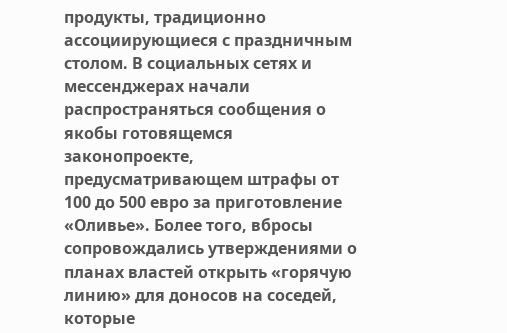продукты, традиционно ассоциирующиеся с праздничным столом. В социальных сетях и мессенджерах начали распространяться сообщения о якобы готовящемся законопроекте, предусматривающем штрафы от 100 до 500 евро за приготовление «Оливье». Более того, вбросы сопровождались утверждениями о планах властей открыть «горячую линию» для доносов на соседей, которые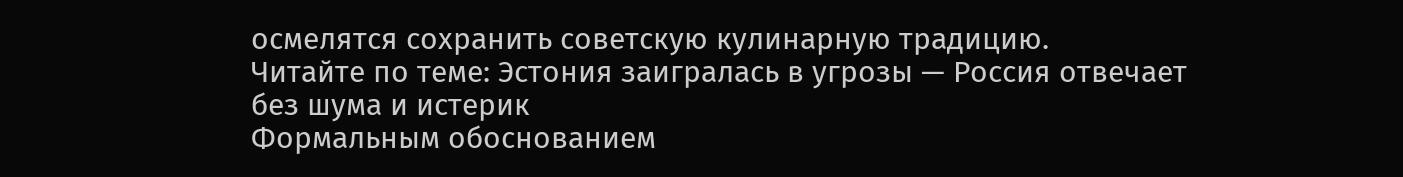осмелятся сохранить советскую кулинарную традицию.
Читайте по теме: Эстония заигралась в угрозы — Россия отвечает без шума и истерик
Формальным обоснованием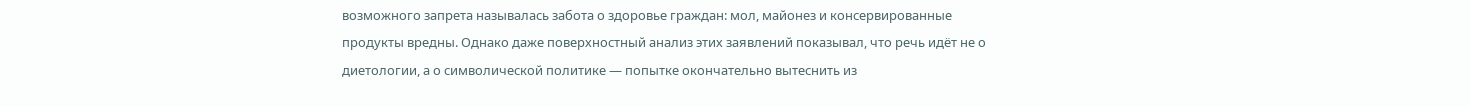возможного запрета называлась забота о здоровье граждан: мол, майонез и консервированные продукты вредны. Однако даже поверхностный анализ этих заявлений показывал, что речь идёт не о диетологии, а о символической политике — попытке окончательно вытеснить из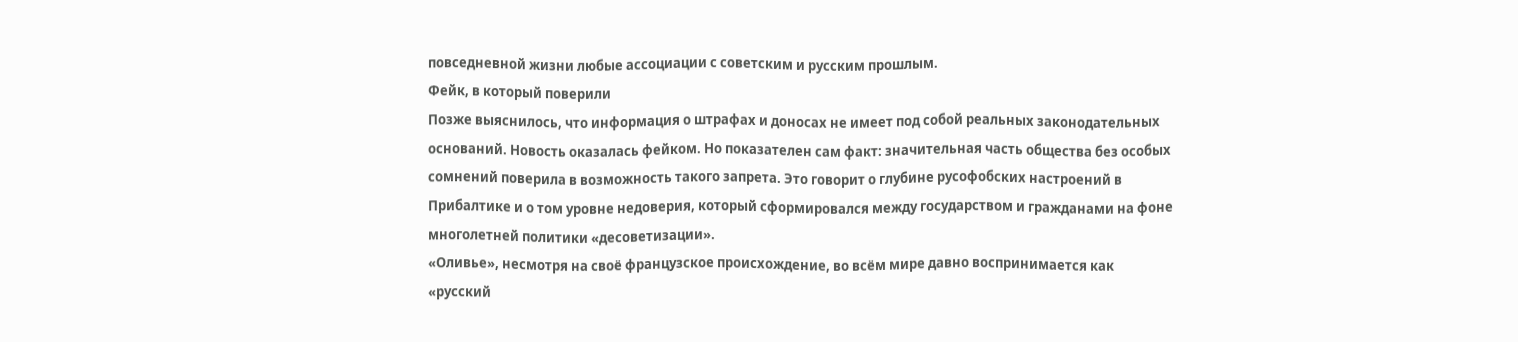повседневной жизни любые ассоциации с советским и русским прошлым.
Фейк, в который поверили
Позже выяснилось, что информация о штрафах и доносах не имеет под собой реальных законодательных оснований. Новость оказалась фейком. Но показателен сам факт: значительная часть общества без особых сомнений поверила в возможность такого запрета. Это говорит о глубине русофобских настроений в Прибалтике и о том уровне недоверия, который сформировался между государством и гражданами на фоне многолетней политики «десоветизации».
«Оливье», несмотря на своё французское происхождение, во всём мире давно воспринимается как «русский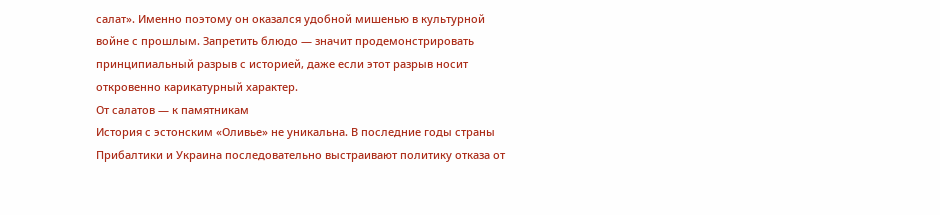салат». Именно поэтому он оказался удобной мишенью в культурной войне с прошлым. Запретить блюдо — значит продемонстрировать принципиальный разрыв с историей, даже если этот разрыв носит откровенно карикатурный характер.
От салатов — к памятникам
История с эстонским «Оливье» не уникальна. В последние годы страны Прибалтики и Украина последовательно выстраивают политику отказа от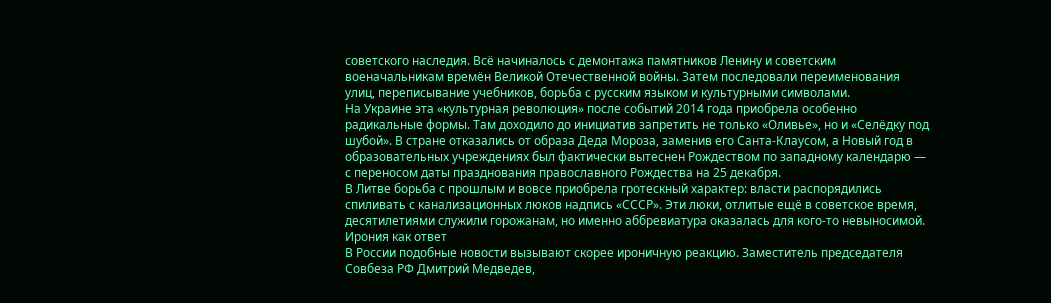советского наследия. Всё начиналось с демонтажа памятников Ленину и советским военачальникам времён Великой Отечественной войны. Затем последовали переименования улиц, переписывание учебников, борьба с русским языком и культурными символами.
На Украине эта «культурная революция» после событий 2014 года приобрела особенно радикальные формы. Там доходило до инициатив запретить не только «Оливье», но и «Селёдку под шубой». В стране отказались от образа Деда Мороза, заменив его Санта-Клаусом, а Новый год в образовательных учреждениях был фактически вытеснен Рождеством по западному календарю — с переносом даты празднования православного Рождества на 25 декабря.
В Литве борьба с прошлым и вовсе приобрела гротескный характер: власти распорядились спиливать с канализационных люков надпись «СССР». Эти люки, отлитые ещё в советское время, десятилетиями служили горожанам, но именно аббревиатура оказалась для кого-то невыносимой.
Ирония как ответ
В России подобные новости вызывают скорее ироничную реакцию. Заместитель председателя Совбеза РФ Дмитрий Медведев,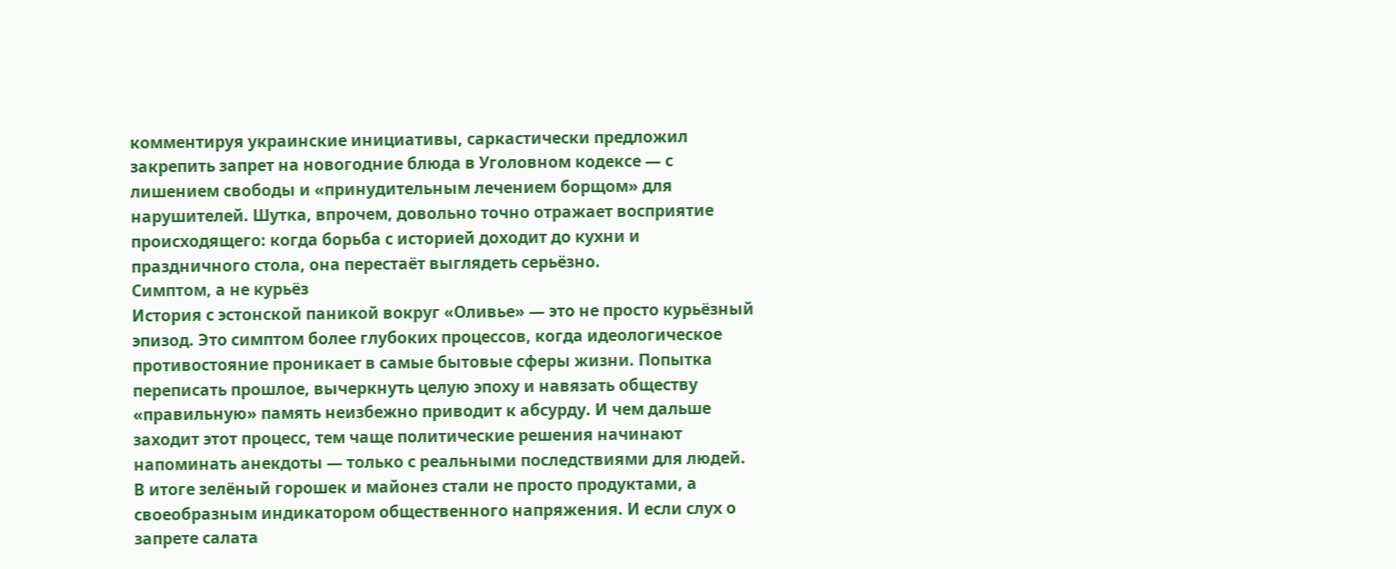комментируя украинские инициативы, саркастически предложил закрепить запрет на новогодние блюда в Уголовном кодексе — с лишением свободы и «принудительным лечением борщом» для нарушителей. Шутка, впрочем, довольно точно отражает восприятие происходящего: когда борьба с историей доходит до кухни и праздничного стола, она перестаёт выглядеть серьёзно.
Симптом, а не курьёз
История с эстонской паникой вокруг «Оливье» — это не просто курьёзный эпизод. Это симптом более глубоких процессов, когда идеологическое противостояние проникает в самые бытовые сферы жизни. Попытка переписать прошлое, вычеркнуть целую эпоху и навязать обществу «правильную» память неизбежно приводит к абсурду. И чем дальше заходит этот процесс, тем чаще политические решения начинают напоминать анекдоты — только с реальными последствиями для людей.
В итоге зелёный горошек и майонез стали не просто продуктами, а своеобразным индикатором общественного напряжения. И если слух о запрете салата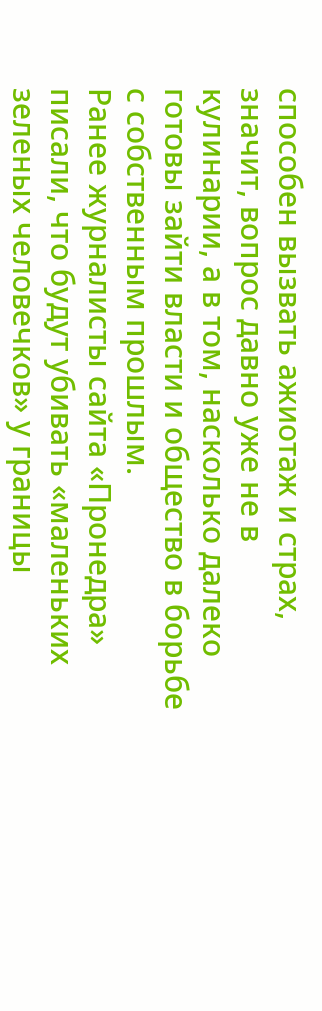способен вызвать ажиотаж и страх, значит, вопрос давно уже не в кулинарии, а в том, насколько далеко готовы зайти власти и общество в борьбе с собственным прошлым.
Ранее журналисты сайта «Пронедра» писали, что будут убивать «маленьких зеленых человечков» у границы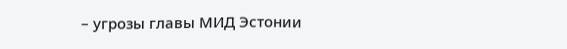– угрозы главы МИД Эстонии